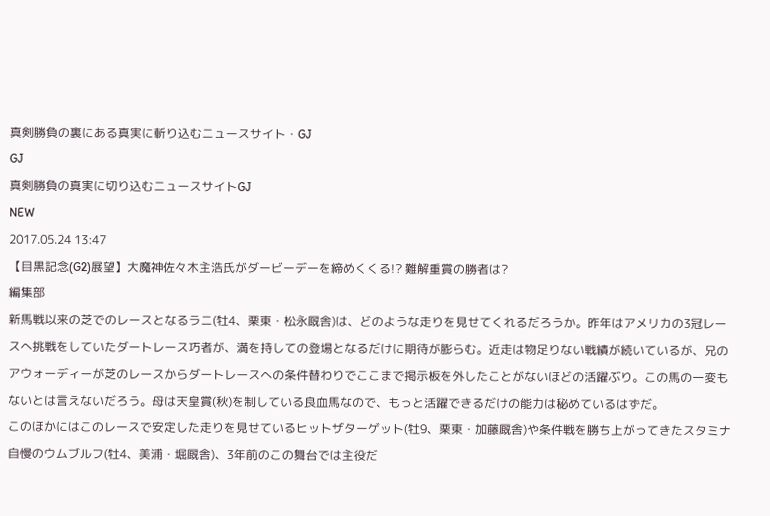真剣勝負の裏にある真実に斬り込むニュースサイト・GJ
GJ
真剣勝負の真実に切り込むニュースサイトGJ
NEW
2017.05.24 13:47
【目黒記念(G2)展望】大魔神佐々木主浩氏がダービーデーを締めくくる!? 難解重賞の勝者は?
編集部
新馬戦以来の芝でのレースとなるラニ(牡4、栗東・松永厩舎)は、どのような走りを見せてくれるだろうか。昨年はアメリカの3冠レースへ挑戦をしていたダートレース巧者が、満を持しての登場となるだけに期待が膨らむ。近走は物足りない戦績が続いているが、兄のアウォーディーが芝のレースからダートレースへの条件替わりでここまで掲示板を外したことがないほどの活躍ぶり。この馬の一変もないとは言えないだろう。母は天皇賞(秋)を制している良血馬なので、もっと活躍できるだけの能力は秘めているはずだ。
このほかにはこのレースで安定した走りを見せているヒットザターゲット(牡9、栗東・加藤厩舎)や条件戦を勝ち上がってきたスタミナ自慢のウムブルフ(牡4、美浦・堀厩舎)、3年前のこの舞台では主役だ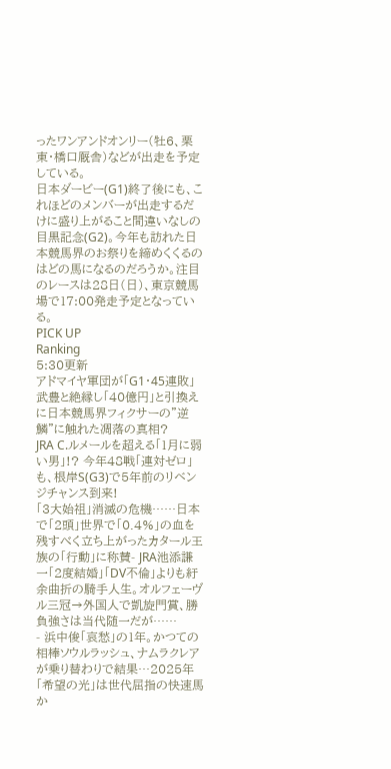ったワンアンドオンリー(牡6、栗東・橋口厩舎)などが出走を予定している。
日本ダービー(G1)終了後にも、これほどのメンバーが出走するだけに盛り上がること間違いなしの目黒記念(G2)。今年も訪れた日本競馬界のお祭りを締めくくるのはどの馬になるのだろうか。注目のレースは28日(日)、東京競馬場で17:00発走予定となっている。
PICK UP
Ranking
5:30更新
アドマイヤ軍団が「G1・45連敗」武豊と絶縁し「40億円」と引換えに日本競馬界フィクサーの”逆鱗”に触れた凋落の真相?
JRA C.ルメールを超える「1月に弱い男」!? 今年48戦「連対ゼロ」も、根岸S(G3)で5年前のリベンジチャンス到来!
「3大始祖」消滅の危機……日本で「2頭」世界で「0.4%」の血を残すべく立ち上がったカタール王族の「行動」に称賛- JRA池添謙一「2度結婚」「DV不倫」よりも紆余曲折の騎手人生。オルフェーヴル三冠→外国人で凱旋門賞、勝負強さは当代随一だが……
- 浜中俊「哀愁」の1年。かつての相棒ソウルラッシュ、ナムラクレアが乗り替わりで結果…2025年「希望の光」は世代屈指の快速馬か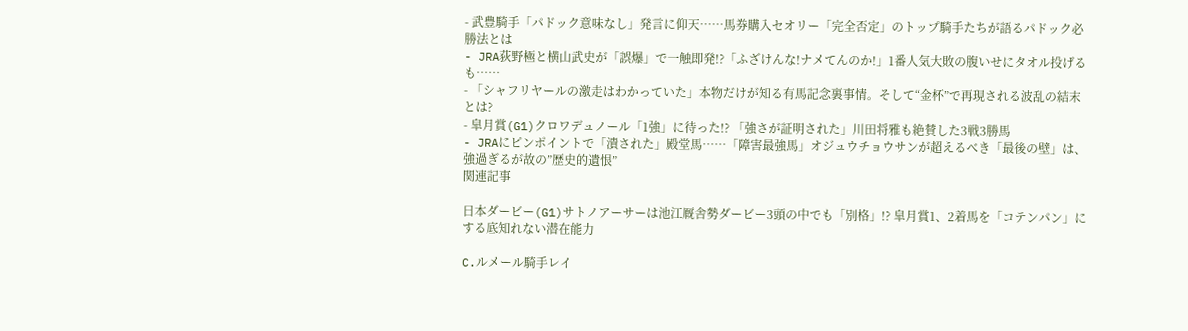- 武豊騎手「パドック意味なし」発言に仰天……馬券購入セオリー「完全否定」のトップ騎手たちが語るパドック必勝法とは
- JRA荻野極と横山武史が「誤爆」で一触即発!?「ふざけんな!ナメてんのか!」1番人気大敗の腹いせにタオル投げるも……
- 「シャフリヤールの激走はわかっていた」本物だけが知る有馬記念裏事情。そして“金杯”で再現される波乱の結末とは?
- 皐月賞(G1)クロワデュノール「1強」に待った!? 「強さが証明された」川田将雅も絶賛した3戦3勝馬
- JRAにピンポイントで「潰された」殿堂馬……「障害最強馬」オジュウチョウサンが超えるべき「最後の壁」は、強過ぎるが故の”歴史的遺恨”
関連記事

日本ダービー(G1)サトノアーサーは池江厩舎勢ダービー3頭の中でも「別格」!? 皐月賞1、2着馬を「コテンパン」にする底知れない潜在能力

C.ルメール騎手レイ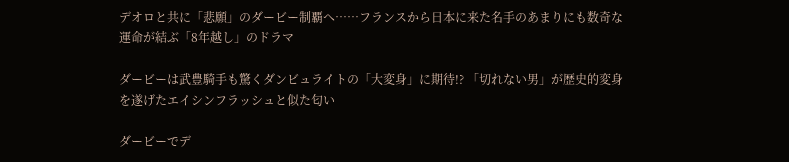デオロと共に「悲願」のダービー制覇へ……フランスから日本に来た名手のあまりにも数奇な運命が結ぶ「8年越し」のドラマ

ダービーは武豊騎手も驚くダンビュライトの「大変身」に期待!? 「切れない男」が歴史的変身を遂げたエイシンフラッシュと似た匂い

ダービーでデ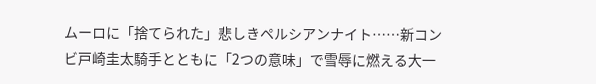ムーロに「捨てられた」悲しきペルシアンナイト……新コンビ戸崎圭太騎手とともに「2つの意味」で雪辱に燃える大一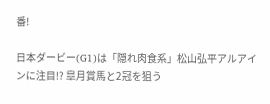番!

日本ダービー(G1)は「隠れ肉食系」松山弘平アルアインに注目!? 皐月賞馬と2冠を狙う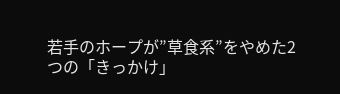若手のホープが”草食系”をやめた2つの「きっかけ」